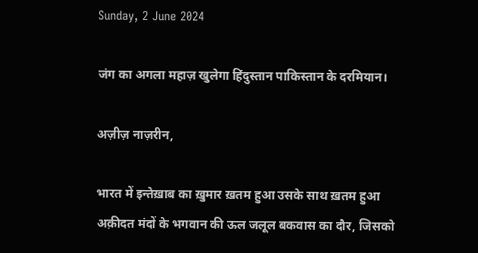Sunday, 2 June 2024

जंग का अगला महाज़ खुलेगा हिंदुस्तान पाकिस्तान के दरमियान।

अज़ीज़ नाज़रीन,

भारत में इन्तेख़ाब का ख़ुमार ख़तम हुआ उसके साथ ख़तम हुआ अक़ीदत मंदों के भगवान की ऊल जलूल बकवास का दौर, जिसको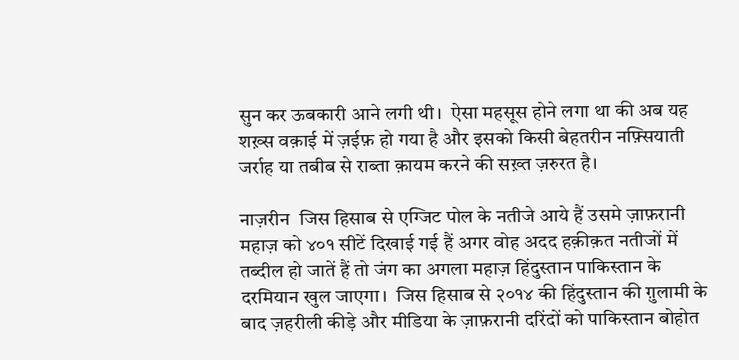सुन कर ऊबकारी आने लगी थी।  ऐसा महसूस होने लगा था की अब यह शख़्स वक़ाई में ज़ईफ़ हो गया है और इसको किसी बेहतरीन नफ़्सियाती जर्राह या तबीब से राब्ता क़ायम करने की सख़्त ज़रुरत है।

नाज़रीन  जिस हिसाब से एग्जिट पोल के नतीजे आये हैं उसमे ज़ाफ़रानी महाज़ को ४०१ सीटें दिखाई गई हैं अगर वोह अदद हक़ीक़त नतीजों में तब्दील हो जातें हैं तो जंग का अगला महाज़ हिंदुस्तान पाकिस्तान के दरमियान खुल जाएगा।  जिस हिसाब से २०१४ की हिंदुस्तान की ग़ुलामी के बाद ज़हरीली कीड़े और मीडिया के ज़ाफ़रानी दरिंदों को पाकिस्तान बोहोत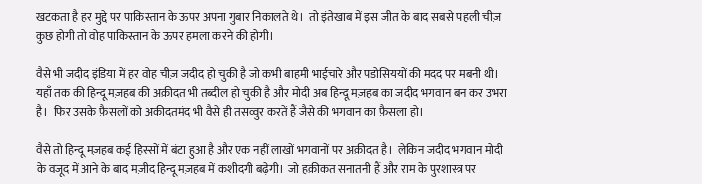खटकता है हर मुद्दे पर पाकिस्तान के ऊपर अपना गुबार निकालते थे।  तो इंतेखाब में इस जीत के बाद सबसे पहली चीज़ कुछ होगी तो वोह पाकिस्तान के ऊपर हमला करने की होगी।

वैसे भी जदीद इंडिया में हर वोह चीज़ जदीद हो चुकी है जो कभी बाहमी भाईचारे और पडोसिययों की मदद पर मबनी थी।  यहाँ तक की हिन्दू मज़हब की अक़ीदत भी तब्दील हो चुकी है और मोदी अब हिन्दू मज़हब का जदीद भगवान बन कर उभरा है।  फिर उसके फ़ैसलों को अकीदतमंद भी वैसे ही तसव्वुर करतें हैं जैसे की भगवान का फ़ैसला हो।

वैसे तो हिन्दू मज़हब कई हिस्सों में बंटा हुआ है और एक नहीं लाखों भगवानों पर अक़ीदत है।  लेकिन जदीद भगवान मोदी के वजूद में आने के बाद मज़ीद हिन्दू मज़हब में कशीदगी बढ़ेगी।  जो हक़ीकत सनातनी हैं और राम के पुरशास्त्र पर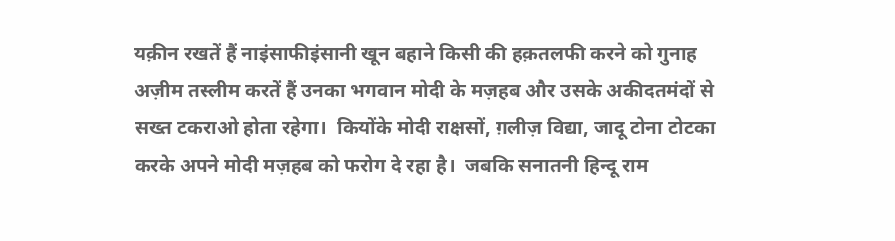यक़ीन रखतें हैं नाइंसाफीइंसानी खून बहाने किसी की हक़तलफी करने को गुनाह अज़ीम तस्लीम करतें हैं उनका भगवान मोदी के मज़हब और उसके अकीदतमंदों से सख्त टकराओ होता रहेगा।  कियोंके मोदी राक्षसों, ग़लीज़ विद्या, जादू टोना टोटका करके अपने मोदी मज़हब को फरोग दे रहा है।  जबकि सनातनी हिन्दू राम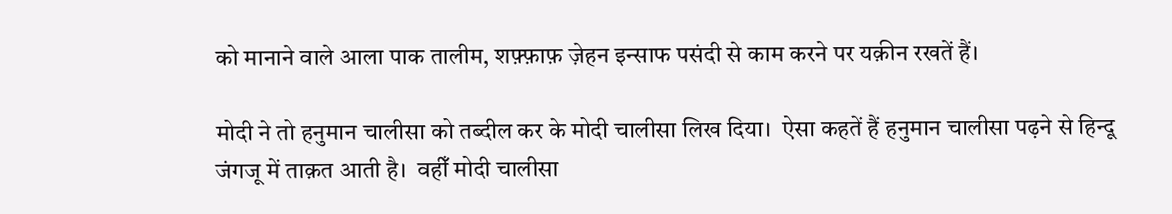को मानाने वाले आला पाक तालीम, शफ़्फ़ाफ़ ज़ेहन इन्साफ पसंदी से काम करने पर यक़ीन रखतें हैं।

मोदी ने तो हनुमान चालीसा को तब्दील कर के मोदी चालीसा लिख दिया।  ऐसा कहतें हैं हनुमान चालीसा पढ़ने से हिन्दू जंगजू में ताक़त आती है।  वहीँ मोदी चालीसा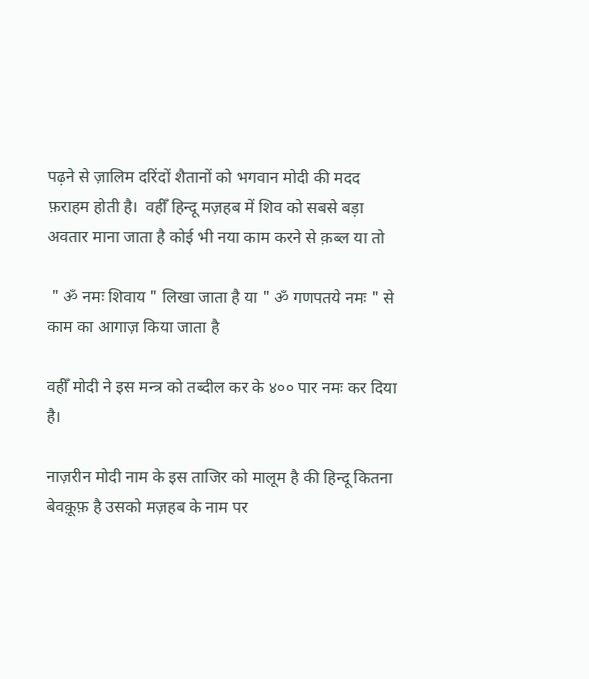पढ़ने से ज़ालिम दरिंदों शैतानों को भगवान मोदी की मदद फ़राहम होती है।  वहीँ हिन्दू मज़हब में शिव को सबसे बड़ा अवतार माना जाता है कोई भी नया काम करने से क़ब्ल या तो

 " ॐ नमः शिवाय " लिखा जाता है या " ॐ गणपतये नमः " से काम का आगाज़ किया जाता है

वहीँ मोदी ने इस मन्त्र को तब्दील कर के ४०० पार नमः कर दिया है।

नाज़रीन मोदी नाम के इस ताजिर को मालूम है की हिन्दू कितना बेवक़ूफ़ है उसको मज़हब के नाम पर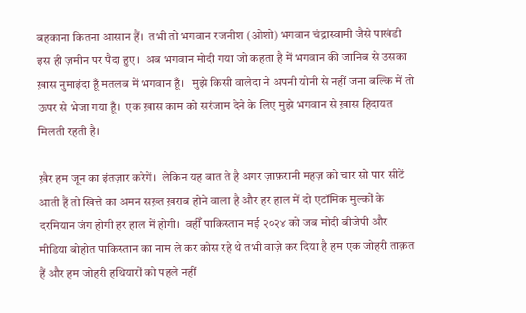बहकाना कितना आसान हैं।  तभी तो भगवान रजनीश (ओशो) भगवान चंद्रास्वामी जैसे पाखंडी इस ही ज़मीन पर पैदा हुए।  अब भगवान मोदी गया जो कहता है में भगवान की जानिब से उसका ख़ास नुमाइंदा हूँ मतलब में भगवान हूँ।   मुझे किसी वालेदा ने अपनी योनी से नहीं जना बल्कि में तो ऊपर से भेजा गया हूँ।  एक ख़ास काम को सरंजाम देने के लिए मुझे भगवान से ख़ास हिदायत मिलती रहती है।

ख़ैर हम जून का इंतज़ार करेगें।  लेकिन यह बात ते है अगर ज़ाफ़रानी महज़ को चार सो पार सीटें आती हैं तो खित्ते का अमन सख़्त ख़राब होने वाला है और हर हाल में दो एटॉमिक मुल्कों के दरमियान जंग होगी हर हाल में होगी।  वहीँ पाकिस्तान मई २०२४ को जब मोदी बीजेपी और मीडिया बोहोत पाकिस्तान का नाम ले कर कोस रहे थे तभी वाज़े कर दिया है हम एक जोहरी ताक़त हैं और हम जोहरी हथियारों को पहले नहीं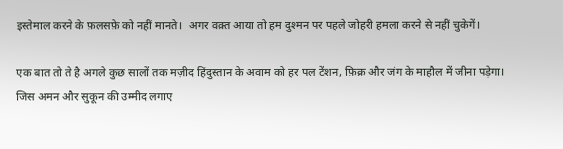इस्तेमाल करने के फ़लसफ़े को नहीं मानते।  अगर वक़्त आया तो हम दुश्मन पर पहले जोहरी हमला करने से नहीं चुकेगें।

एक बात तो ते है अगले कुछ सालों तक मज़ीद हिंदुस्तान के अवाम को हर पल टेंशन, फ़िक्र और जंग के माहौल में जीना पड़ेगा।   जिस अमन और सुकून की उम्मीद लगाए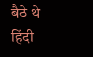बैठे थे हिंदी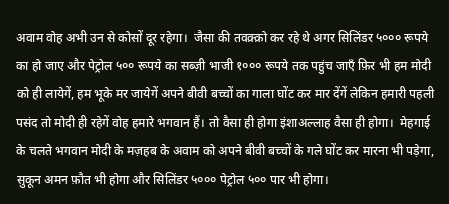अवाम वोह अभी उन से कोसों दूर रहेगा।  जैसा की तवक़्क़ो कर रहे थे अगर सिलिंडर ५००० रूपये का हो जाए और पेट्रोल ५०० रूपये का सब्ज़ी भाजी १००० रूपये तक पहुंच जाएँ फ़िर भी हम मोदी को ही लायेगें, हम भूके मर जायेगें अपने बीवी बच्चों का गाला घोंट कर मार देंगें लेकिन हमारी पहली पसंद तो मोदी ही रहेगें वोह हमारे भगवान हैं। तो वैसा ही होगा इंशाअल्लाह वैसा ही होगा।  मेहगाई के चलते भगवान मोदी के मज़हब के अवाम को अपने बीवी बच्चों के गले घोंट कर मारना भी पड़ेगा, सुकून अमन फ़ौत भी होगा और सिलिंडर ५००० पेट्रोल ५०० पार भी होगा।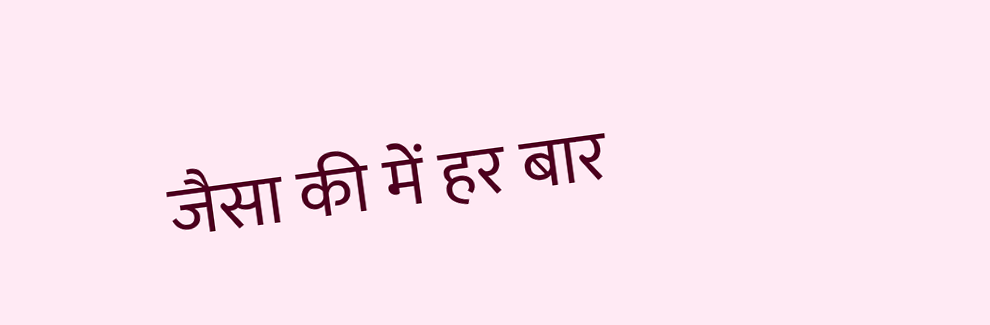जैसा की में हर बार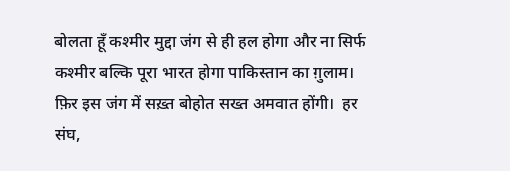बोलता हूँ कश्मीर मुद्दा जंग से ही हल होगा और ना सिर्फ कश्मीर बल्कि पूरा भारत होगा पाकिस्तान का ग़ुलाम।  फ़िर इस जंग में सख़्त बोहोत सख्त अमवात होंगी।  हर संघ,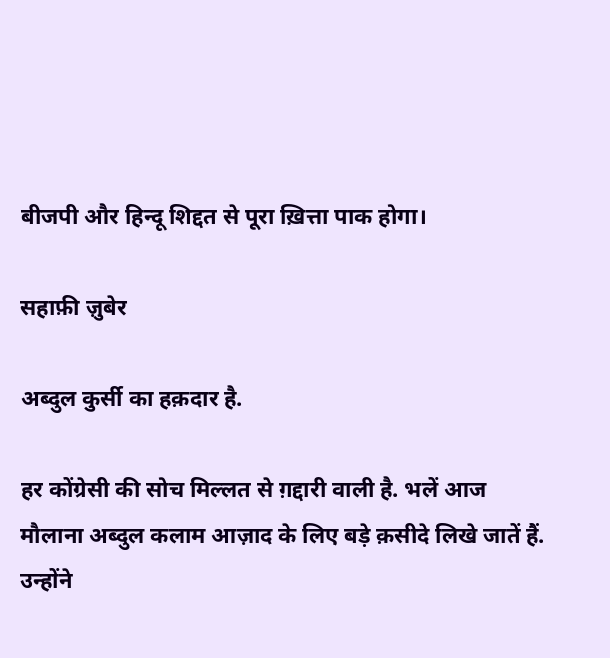बीजपी और हिन्दू शिद्दत से पूरा ख़ित्ता पाक होगा।

सहाफ़ी ज़ुबेर

अब्दुल कुर्सी का हक़दार है.

हर कोंग्रेसी की सोच मिल्लत से ग़द्दारी वाली है. भलें आज मौलाना अब्दुल कलाम आज़ाद के लिए बड़े क़सीदे लिखे जातें हैं. उन्होंने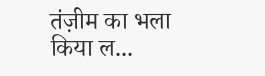तंज़ीम का भला किया ल...